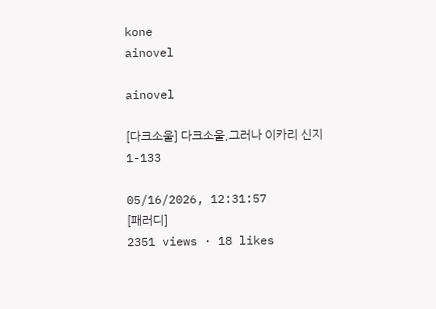kone
ainovel

ainovel

[다크소울] 다크소울,그러나 이카리 신지 1-133

05/16/2026, 12:31:57
[패러디]
2351 views · 18 likes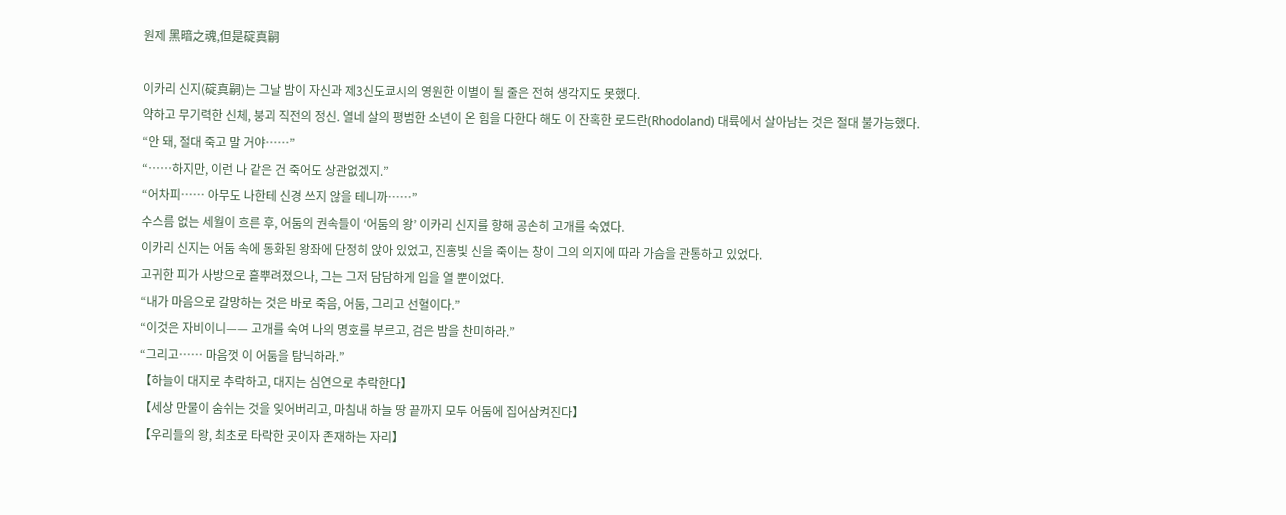원제 黑暗之魂,但是碇真嗣

이카리 신지(碇真嗣)는 그날 밤이 자신과 제3신도쿄시의 영원한 이별이 될 줄은 전혀 생각지도 못했다.
약하고 무기력한 신체, 붕괴 직전의 정신. 열네 살의 평범한 소년이 온 힘을 다한다 해도 이 잔혹한 로드란(Rhodoland) 대륙에서 살아남는 것은 절대 불가능했다.
“안 돼, 절대 죽고 말 거야……”
“……하지만, 이런 나 같은 건 죽어도 상관없겠지.”
“어차피…… 아무도 나한테 신경 쓰지 않을 테니까……”
수스름 없는 세월이 흐른 후, 어둠의 권속들이 ‘어둠의 왕’ 이카리 신지를 향해 공손히 고개를 숙였다.
이카리 신지는 어둠 속에 동화된 왕좌에 단정히 앉아 있었고, 진홍빛 신을 죽이는 창이 그의 의지에 따라 가슴을 관통하고 있었다.
고귀한 피가 사방으로 흩뿌려졌으나, 그는 그저 담담하게 입을 열 뿐이었다.
“내가 마음으로 갈망하는 것은 바로 죽음, 어둠, 그리고 선혈이다.”
“이것은 자비이니—— 고개를 숙여 나의 명호를 부르고, 검은 밤을 찬미하라.”
“그리고…… 마음껏 이 어둠을 탐닉하라.”
【하늘이 대지로 추락하고, 대지는 심연으로 추락한다】
【세상 만물이 숨쉬는 것을 잊어버리고, 마침내 하늘 땅 끝까지 모두 어둠에 집어삼켜진다】
【우리들의 왕, 최초로 타락한 곳이자 존재하는 자리】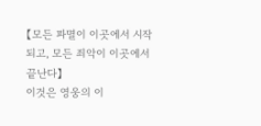【모든 파멸이 이곳에서 시작되고, 모든 죄악이 이곳에서 끝난다】
이것은 영웅의 이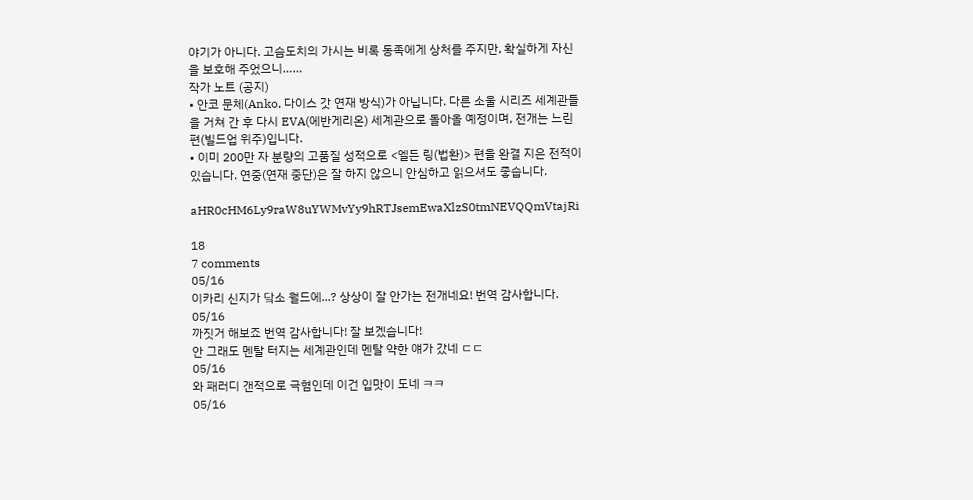야기가 아니다. 고슴도치의 가시는 비록 동족에게 상처를 주지만, 확실하게 자신을 보호해 주었으니……
작가 노트 (공지)
• 안코 문체(Anko, 다이스 갓 연재 방식)가 아닙니다. 다른 소울 시리즈 세계관들을 거쳐 간 후 다시 EVA(에반게리온) 세계관으로 돌아올 예정이며, 전개는 느린 편(빌드업 위주)입니다.
• 이미 200만 자 분량의 고품질 성적으로 <엘든 링(법환)> 편을 완결 지은 전적이 있습니다. 연중(연재 중단)은 잘 하지 않으니 안심하고 읽으셔도 좋습니다.

aHR0cHM6Ly9raW8uYWMvYy9hRTJsemEwaXlzS0tmNEVQQmVtajRi

18
7 comments
05/16
이카리 신지가 닼소 월드에...? 상상이 잘 안가는 전개네요! 번역 감사합니다.
05/16
까짓거 해보죠 번역 감사합니다! 잘 보겠습니다!
안 그래도 멘탈 터지는 세계관인데 멘탈 약한 얘가 갔네 ㄷㄷ
05/16
와 패러디 갠적으로 극혐인데 이건 입맛이 도네 ㅋㅋ
05/16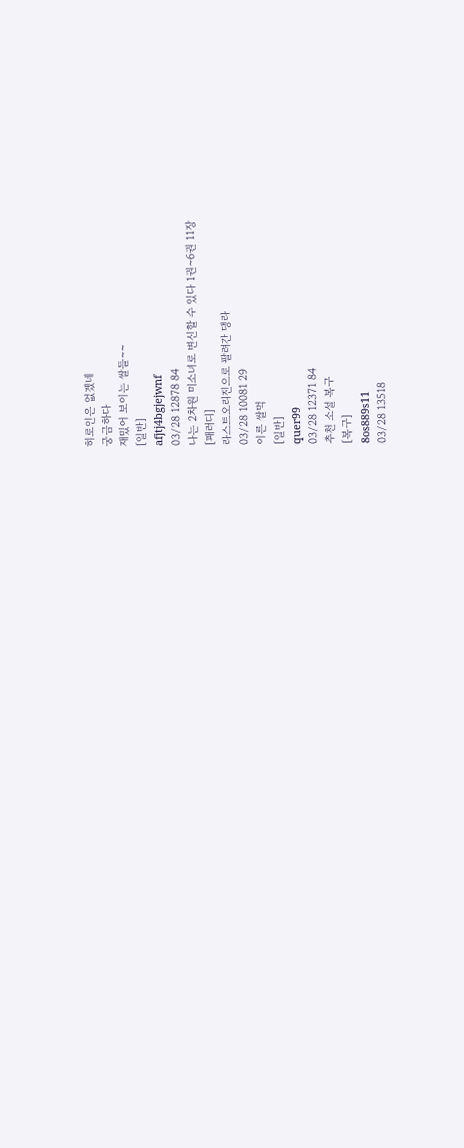히로인은 없겠네
궁금하다
재밌어 보이는 쌀들~~
[일반]
afjtj4bgjejwnf
03/28 12878 84
나는 2차원 미소녀로 변신할 수 있다 1권~6권 11장
[패러디]
라스트오리진으로 팔려간 댕라
03/28 10081 29
이른 쌀먹
[일반]
quer99
03/28 12371 84
추천 소설 복구
[복구]
8os889s11
03/28 13518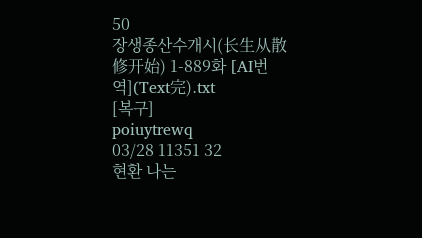50
장생종산수개시(长生从散修开始) 1-889화 [AI번역](Text完).txt
[복구]
poiuytrewq
03/28 11351 32
현환 나는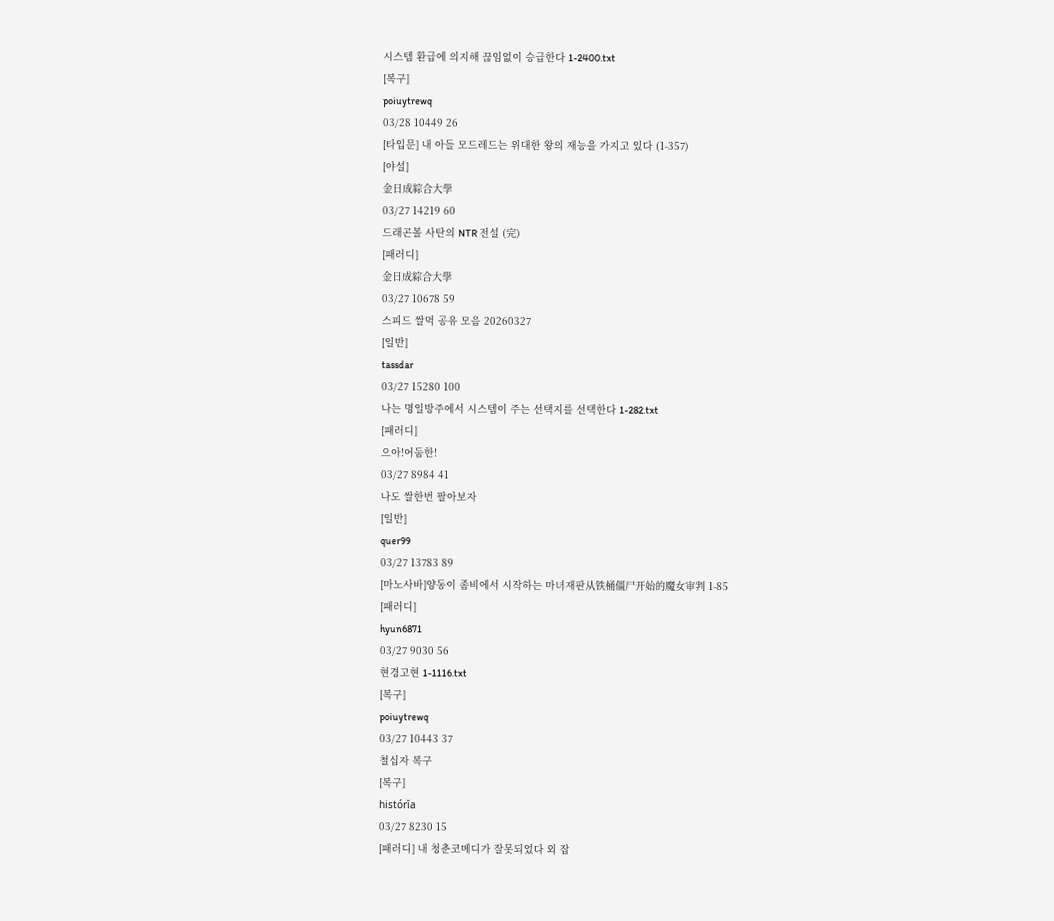시스템 환급에 의지해 끊임없이 승급한다 1-2400.txt
[복구]
poiuytrewq
03/28 10449 26
[타입문] 내 아들 모드레드는 위대한 왕의 재능을 가지고 있다 (1-357)
[야설]
金日成綜合大學
03/27 14219 60
드래곤볼 사탄의 NTR 전설 (完)
[패러디]
金日成綜合大學
03/27 10678 59
스피드 쌀먹 공유 모음 20260327
[일반]
tassdar
03/27 15280 100
나는 명일방주에서 시스템이 주는 선택지를 선택한다 1-282.txt
[패러디]
으아!어둠한!
03/27 8984 41
나도 쌀한번 팔아보자
[일반]
quer99
03/27 13783 89
[마노사바]양동이 좀비에서 시작하는 마녀재판从铁桶僵尸开始的魔女审判 1-85
[패러디]
hyun6871
03/27 9030 56
현경고현 1-1116.txt
[복구]
poiuytrewq
03/27 10443 37
철십자 복구
[복구]
histórĭa
03/27 8230 15
[패러디] 내 청춘코메디가 잘못되었다 외 잡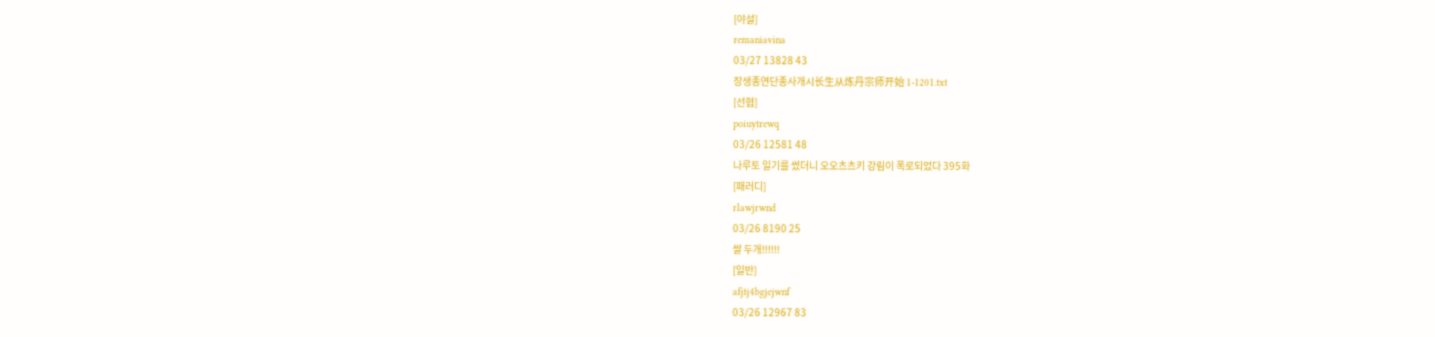[야설]
remaniavina
03/27 13828 43
장생종연단종사개시长生从炼丹宗师开始 1-1201.txt
[선협]
poiuytrewq
03/26 12581 48
나루토 일기를 썼더니 오오츠츠키 강림이 폭로되었다 395화
[패러디]
rlawjrwnd
03/26 8190 25
쌀 두개!!!!!!
[일반]
afjtj4bgjejwnf
03/26 12967 83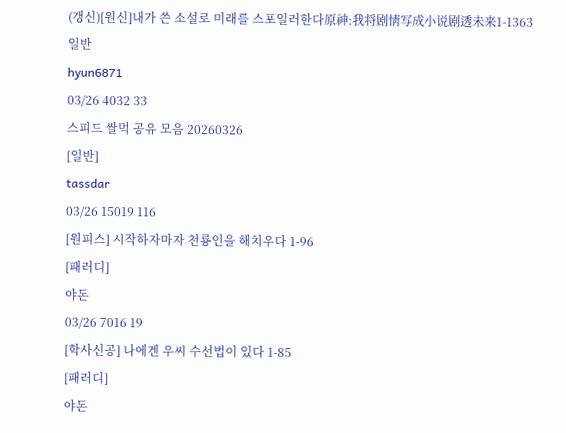(갱신)[원신]내가 쓴 소설로 미래를 스포일러한다原神:我将剧情写成小说剧透未来1-1363
일반
hyun6871
03/26 4032 33
스피드 쌀먹 공유 모음 20260326
[일반]
tassdar
03/26 15019 116
[원피스] 시작하자마자 천룡인을 해치우다 1-96
[패러디]
야돈
03/26 7016 19
[학사신공] 나에겐 우씨 수선법이 있다 1-85
[패러디]
야돈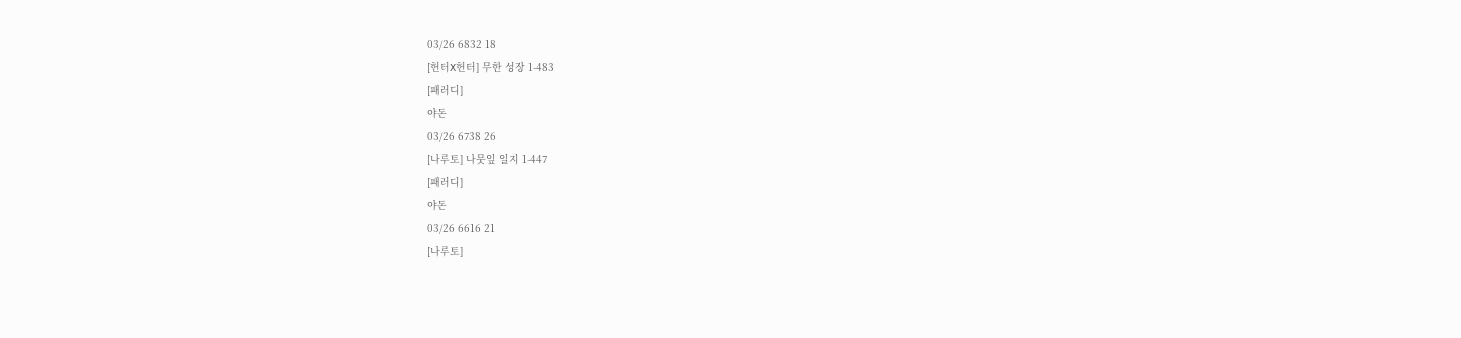03/26 6832 18
[헌터X헌터] 무한 성장 1-483
[패러디]
야돈
03/26 6738 26
[나루토] 나뭇잎 일지 1-447
[패러디]
야돈
03/26 6616 21
[나루토]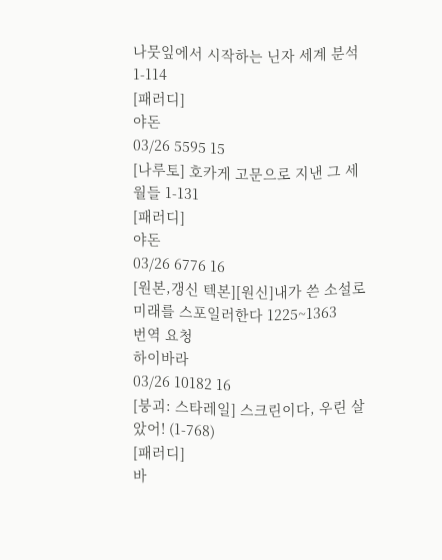나뭇잎에서 시작하는 닌자 세계 분석 1-114
[패러디]
야돈
03/26 5595 15
[나루토] 호카게 고문으로 지낸 그 세월들 1-131
[패러디]
야돈
03/26 6776 16
[원본,갱신 텍본][원신]내가 쓴 소설로 미래를 스포일러한다 1225~1363
번역 요청
하이바라
03/26 10182 16
[붕괴: 스타레일] 스크린이다, 우린 살았어! (1-768)
[패러디]
바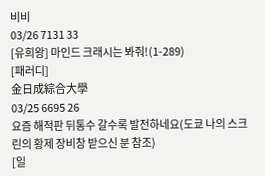비비
03/26 7131 33
[유희왕] 마인드 크래시는 봐줘!(1-289)
[패러디]
金日成綜合大學
03/25 6695 26
요즘 해적판 뒤통수 갈수록 발전하네요(도쿄 나의 스크린의 황제 장비창 받으신 분 참조)
[일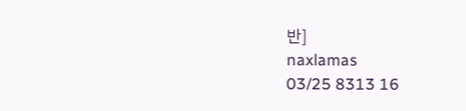반]
naxlamas
03/25 8313 16